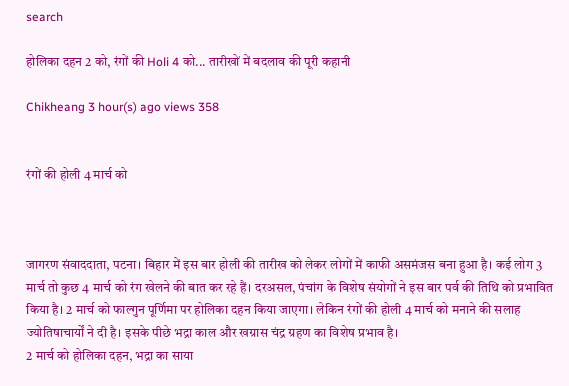search

होलिका दहन 2 को, रंगों की Holi 4 को... तारीखों में बदलाव की पूरी कहानी

Chikheang 3 hour(s) ago views 358


रंगों की होली 4 मार्च को



जागरण संवाददाता, पटना। बिहार में इस बार होली की तारीख को लेकर लोगों में काफी असमंजस बना हुआ है। कई लोग 3 मार्च तो कुछ 4 मार्च को रंग खेलने की बात कर रहे हैं। दरअसल, पंचांग के विशेष संयोगों ने इस बार पर्व की तिथि को प्रभावित किया है। 2 मार्च को फाल्गुन पूर्णिमा पर होलिका दहन किया जाएगा। लेकिन रंगों की होली 4 मार्च को मनाने की सलाह ज्योतिषाचार्यों ने दी है। इसके पीछे भद्रा काल और खग्रास चंद्र ग्रहण का विशेष प्रभाव है।
2 मार्च को होलिका दहन, भद्रा का साया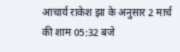आचार्य राकेश झा के अनुसार 2 मार्च की शाम 05:32 बजे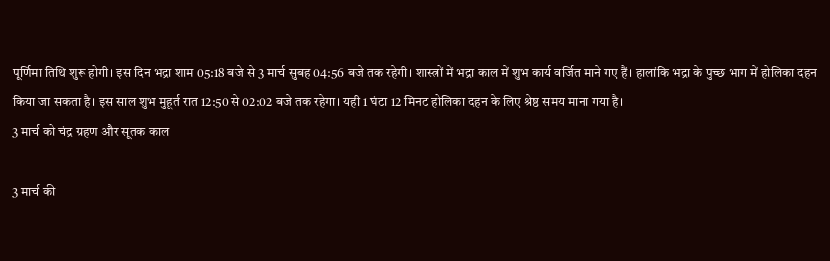पूर्णिमा तिथि शुरू होगी। इस दिन भद्रा शाम 05:18 बजे से 3 मार्च सुबह 04:56 बजे तक रहेगी। शास्त्रों में भद्रा काल में शुभ कार्य वर्जित माने गए हैं। हालांकि भद्रा के पुच्छ भाग में होलिका दहन किया जा सकता है। इस साल शुभ मुहूर्त रात 12:50 से 02:02 बजे तक रहेगा। यही 1 घंटा 12 मिनट होलिका दहन के लिए श्रेष्ठ समय माना गया है।
3 मार्च को चंद्र ग्रहण और सूतक काल

3 मार्च की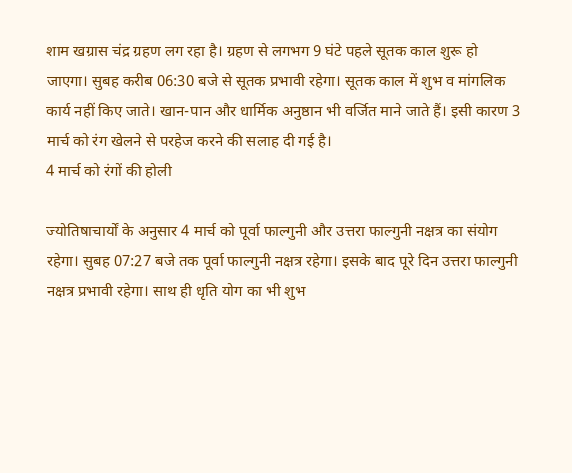शाम खग्रास चंद्र ग्रहण लग रहा है। ग्रहण से लगभग 9 घंटे पहले सूतक काल शुरू हो जाएगा। सुबह करीब 06:30 बजे से सूतक प्रभावी रहेगा। सूतक काल में शुभ व मांगलिक कार्य नहीं किए जाते। खान-पान और धार्मिक अनुष्ठान भी वर्जित माने जाते हैं। इसी कारण 3 मार्च को रंग खेलने से परहेज करने की सलाह दी गई है।
4 मार्च को रंगों की होली

ज्योतिषाचार्यों के अनुसार 4 मार्च को पूर्वा फाल्गुनी और उत्तरा फाल्गुनी नक्षत्र का संयोग रहेगा। सुबह 07:27 बजे तक पूर्वा फाल्गुनी नक्षत्र रहेगा। इसके बाद पूरे दिन उत्तरा फाल्गुनी नक्षत्र प्रभावी रहेगा। साथ ही धृति योग का भी शुभ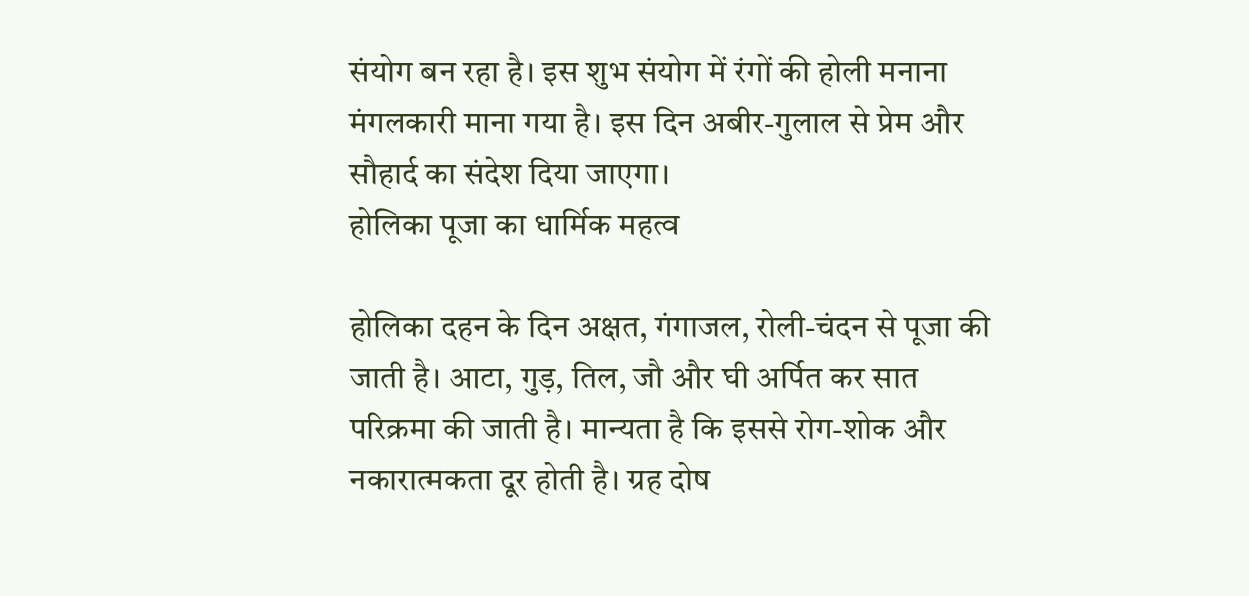संयोग बन रहा है। इस शुभ संयोग में रंगों की होली मनाना मंगलकारी माना गया है। इस दिन अबीर-गुलाल से प्रेम और सौहार्द का संदेश दिया जाएगा।
होलिका पूजा का धार्मिक महत्व

होलिका दहन के दिन अक्षत, गंगाजल, रोली-चंदन से पूजा की जाती है। आटा, गुड़, तिल, जौ और घी अर्पित कर सात परिक्रमा की जाती है। मान्यता है कि इससे रोग-शोक और नकारात्मकता दूर होती है। ग्रह दोष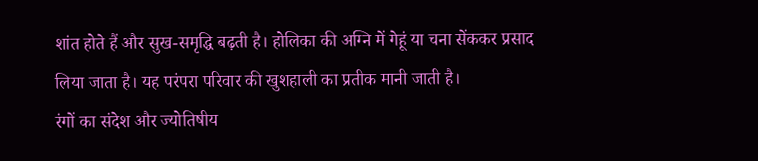शांत होते हैं और सुख-समृद्धि बढ़ती है। होलिका की अग्नि में गेहूं या चना सेंककर प्रसाद लिया जाता है। यह परंपरा परिवार की खुशहाली का प्रतीक मानी जाती है।
रंगों का संदेश और ज्योतिषीय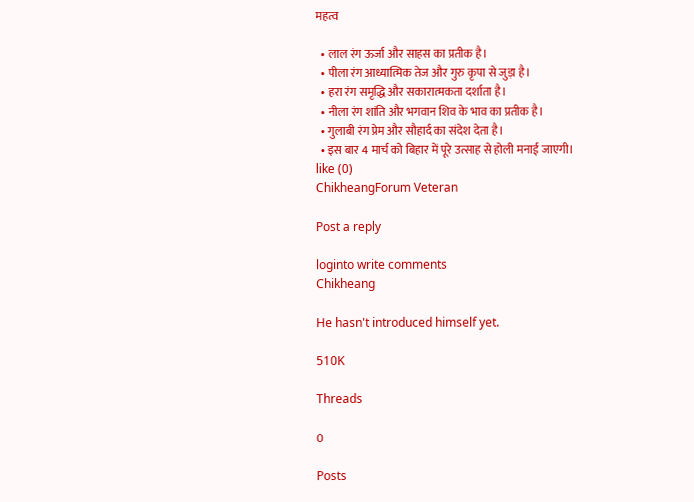महत्व

  • लाल रंग ऊर्जा और साहस का प्रतीक है।
  • पीला रंग आध्यात्मिक तेज और गुरु कृपा से जुड़ा है।
  • हरा रंग समृद्धि और सकारात्मकता दर्शाता है।
  • नीला रंग शांति और भगवान शिव के भाव का प्रतीक है।
  • गुलाबी रंग प्रेम और सौहार्द का संदेश देता है।
  • इस बार 4 मार्च को बिहार में पूरे उत्साह से होली मनाई जाएगी।
like (0)
ChikheangForum Veteran

Post a reply

loginto write comments
Chikheang

He hasn't introduced himself yet.

510K

Threads

0

Posts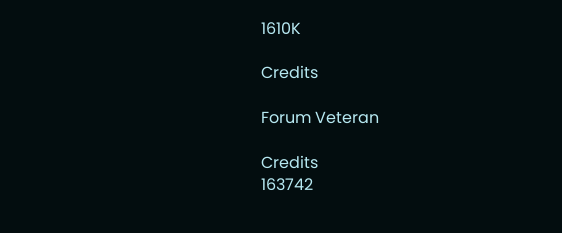1610K

Credits

Forum Veteran

Credits
163742